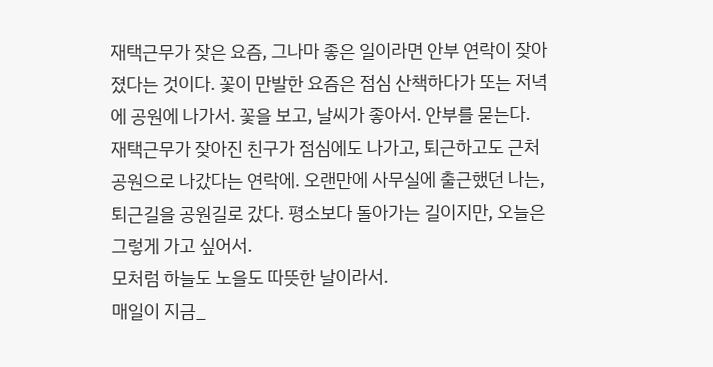재택근무가 잦은 요즘, 그나마 좋은 일이라면 안부 연락이 잦아졌다는 것이다. 꽃이 만발한 요즘은 점심 산책하다가 또는 저녁에 공원에 나가서. 꽃을 보고, 날씨가 좋아서. 안부를 묻는다. 재택근무가 잦아진 친구가 점심에도 나가고, 퇴근하고도 근처 공원으로 나갔다는 연락에. 오랜만에 사무실에 출근했던 나는, 퇴근길을 공원길로 갔다. 평소보다 돌아가는 길이지만, 오늘은 그렇게 가고 싶어서.
모처럼 하늘도 노을도 따뜻한 날이라서.
매일이 지금_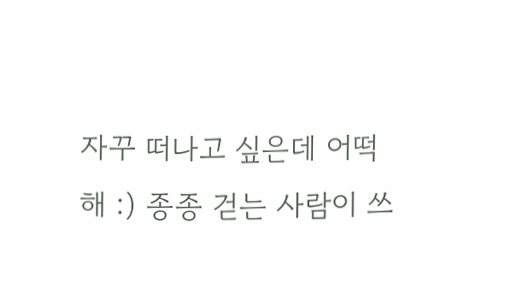자꾸 떠나고 싶은데 어떡해 :) 종종 걷는 사람이 쓰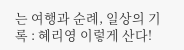는 여행과 순례, 일상의 기록 : 혜리영 이렇게 산다!